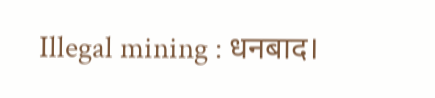Illegal mining : धनबाद।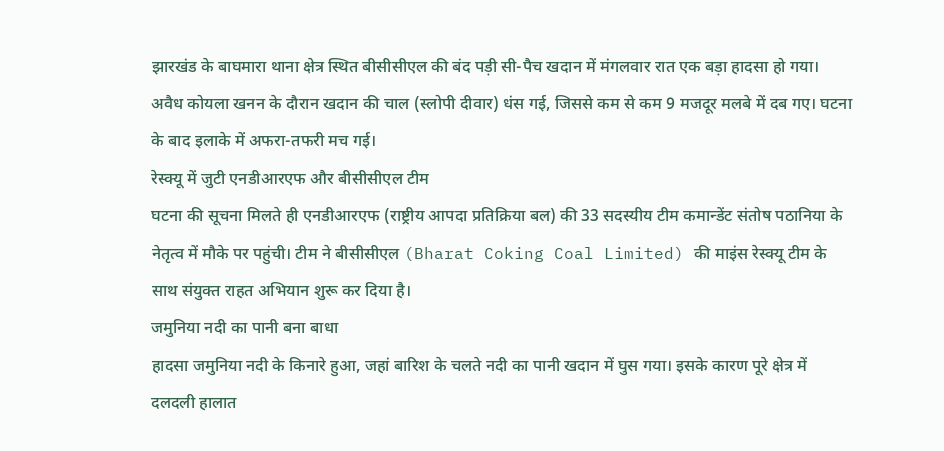झारखंड के बाघमारा थाना क्षेत्र स्थित बीसीसीएल की बंद पड़ी सी-पैच खदान में मंगलवार रात एक बड़ा हादसा हो गया। अवैध कोयला खनन के दौरान खदान की चाल (स्लोपी दीवार) धंस गई, जिससे कम से कम 9 मजदूर मलबे में दब गए। घटना के बाद इलाके में अफरा-तफरी मच गई।
रेस्क्यू में जुटी एनडीआरएफ और बीसीसीएल टीम
घटना की सूचना मिलते ही एनडीआरएफ (राष्ट्रीय आपदा प्रतिक्रिया बल) की 33 सदस्यीय टीम कमान्डेंट संतोष पठानिया के नेतृत्व में मौके पर पहुंची। टीम ने बीसीसीएल (Bharat Coking Coal Limited) की माइंस रेस्क्यू टीम के साथ संयुक्त राहत अभियान शुरू कर दिया है।
जमुनिया नदी का पानी बना बाधा
हादसा जमुनिया नदी के किनारे हुआ, जहां बारिश के चलते नदी का पानी खदान में घुस गया। इसके कारण पूरे क्षेत्र में दलदली हालात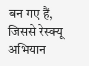बन गए हैं, जिससे रेस्क्यू अभियान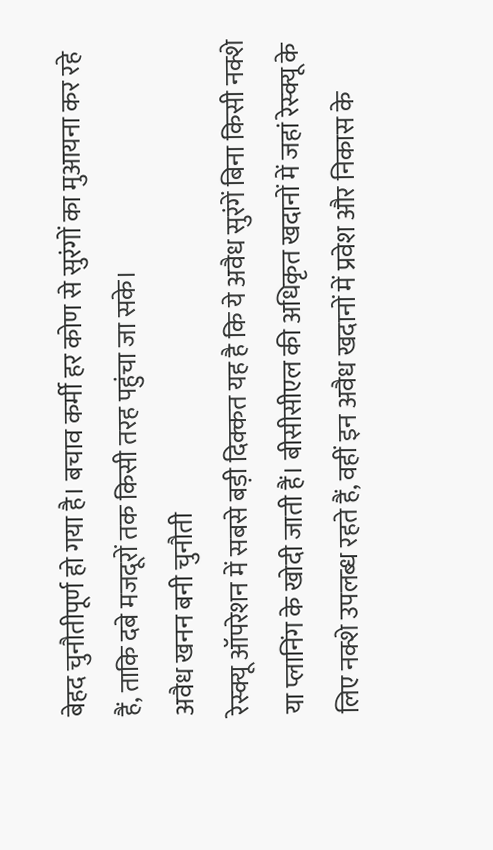बेहद चुनौतीपूर्ण हो गया है। बचाव कर्मी हर कोण से सुरंगों का मुआयना कर रहे हैं, ताकि दबे मजदूरों तक किसी तरह पहुंचा जा सके।
अवैध खनन बनी चुनौती
रेस्क्यू ऑपरेशन में सबसे बड़ी दिक्कत यह है कि ये अवैध सुरंगें बिना किसी नक्शे या प्लानिंग के खोदी जाती हैं। बीसीसीएल की अधिकृत खदानों में जहां रेस्क्यू के लिए नक्शे उपलब्ध रहते हैं, वहीं इन अवैध खदानों में प्रवेश और निकास के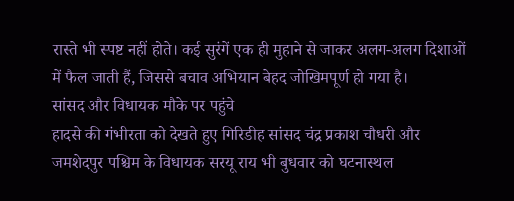रास्ते भी स्पष्ट नहीं होते। कई सुरंगें एक ही मुहाने से जाकर अलग-अलग दिशाओं में फैल जाती हैं, जिससे बचाव अभियान बेहद जोखिमपूर्ण हो गया है।
सांसद और विधायक मौके पर पहुंचे
हादसे की गंभीरता को देखते हुए गिरिडीह सांसद चंद्र प्रकाश चौधरी और जमशेदपुर पश्चिम के विधायक सरयू राय भी बुधवार को घटनास्थल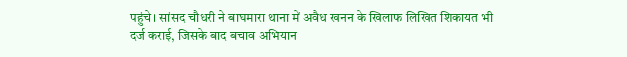पहुंचे। सांसद चौधरी ने बाघमारा थाना में अवैध खनन के खिलाफ लिखित शिकायत भी दर्ज कराई, जिसके बाद बचाव अभियान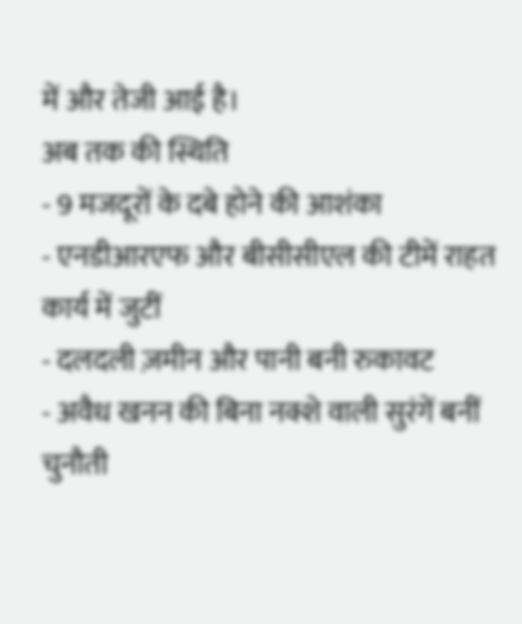में और तेजी आई है।
अब तक की स्थिति
- 9 मजदूरों के दबे होने की आशंका
- एनडीआरएफ और बीसीसीएल की टीमें राहत कार्य में जुटीं
- दलदली ज़मीन और पानी बनी रुकावट
- अवैध खनन की बिना नक्शे वाली सुरंगें बनीं चुनौती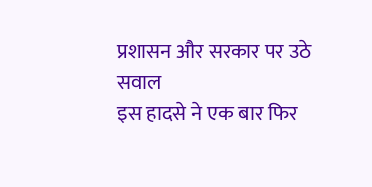प्रशासन और सरकार पर उठे सवाल
इस हादसे ने एक बार फिर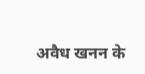अवैध खनन के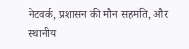नेटवर्क, प्रशासन की मौन सहमति, और स्थानीय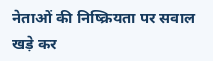नेताओं की निष्क्रियता पर सवाल खड़े कर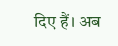दिए हैं। अब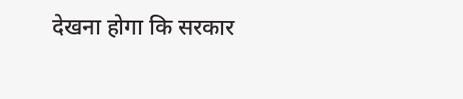देखना होगा कि सरकार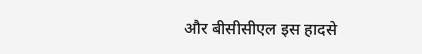और बीसीसीएल इस हादसे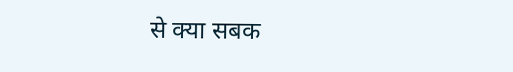से क्या सबक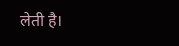लेती है।